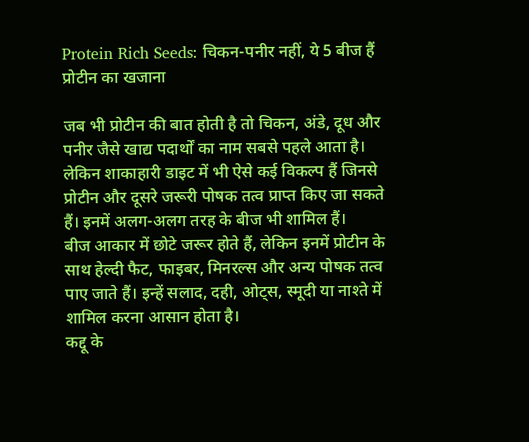Protein Rich Seeds: चिकन-पनीर नहीं, ये 5 बीज हैं प्रोटीन का खजाना

जब भी प्रोटीन की बात होती है तो चिकन, अंडे, दूध और पनीर जैसे खाद्य पदार्थों का नाम सबसे पहले आता है। लेकिन शाकाहारी डाइट में भी ऐसे कई विकल्प हैं जिनसे प्रोटीन और दूसरे जरूरी पोषक तत्व प्राप्त किए जा सकते हैं। इनमें अलग-अलग तरह के बीज भी शामिल हैं।
बीज आकार में छोटे जरूर होते हैं, लेकिन इनमें प्रोटीन के साथ हेल्दी फैट, फाइबर, मिनरल्स और अन्य पोषक तत्व पाए जाते हैं। इन्हें सलाद, दही, ओट्स, स्मूदी या नाश्ते में शामिल करना आसान होता है।
कद्दू के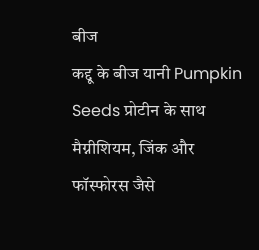बीज
कद्दू के बीज यानी Pumpkin Seeds प्रोटीन के साथ मैग्नीशियम, जिंक और फॉस्फोरस जैसे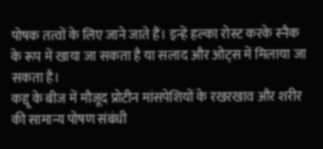पोषक तत्वों के लिए जाने जाते हैं। इन्हें हल्का रोस्ट करके स्नैक के रूप में खाया जा सकता है या सलाद और ओट्स में मिलाया जा सकता है।
कद्दू के बीज में मौजूद प्रोटीन मांसपेशियों के रखरखाव और शरीर की सामान्य पोषण संबंधी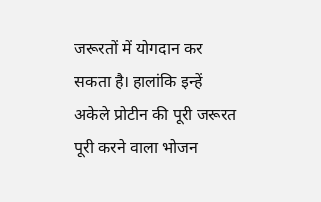जरूरतों में योगदान कर सकता है। हालांकि इन्हें अकेले प्रोटीन की पूरी जरूरत पूरी करने वाला भोजन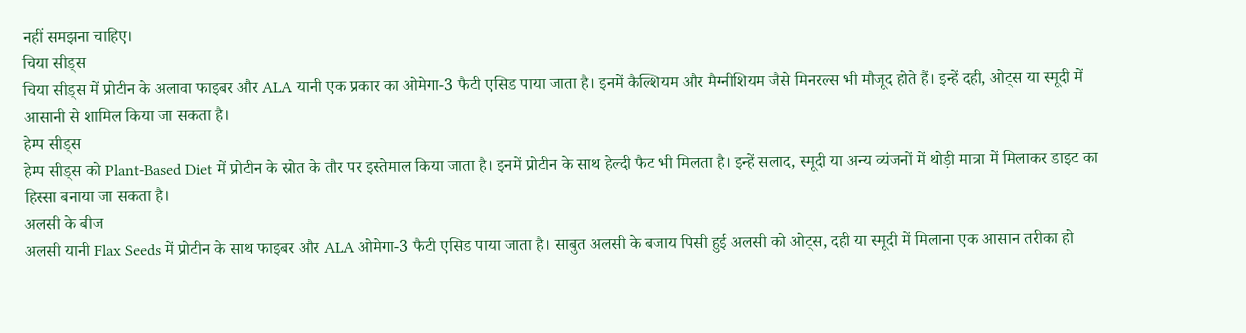नहीं समझना चाहिए।
चिया सीड्स
चिया सीड्स में प्रोटीन के अलावा फाइबर और ALA यानी एक प्रकार का ओमेगा-3 फैटी एसिड पाया जाता है। इनमें कैल्शियम और मैग्नीशियम जैसे मिनरल्स भी मौजूद होते हैं। इन्हें दही, ओट्स या स्मूदी में आसानी से शामिल किया जा सकता है।
हेम्प सीड्स
हेम्प सीड्स को Plant-Based Diet में प्रोटीन के स्रोत के तौर पर इस्तेमाल किया जाता है। इनमें प्रोटीन के साथ हेल्दी फैट भी मिलता है। इन्हें सलाद, स्मूदी या अन्य व्यंजनों में थोड़ी मात्रा में मिलाकर डाइट का हिस्सा बनाया जा सकता है।
अलसी के बीज
अलसी यानी Flax Seeds में प्रोटीन के साथ फाइबर और ALA ओमेगा-3 फैटी एसिड पाया जाता है। साबुत अलसी के बजाय पिसी हुई अलसी को ओट्स, दही या स्मूदी में मिलाना एक आसान तरीका हो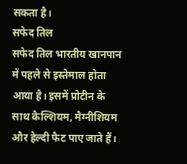सकता है।
सफेद तिल
सफेद तिल भारतीय खानपान में पहले से इस्तेमाल होता आया है। इसमें प्रोटीन के साथ कैल्शियम, मैग्नीशियम और हेल्दी फैट पाए जाते हैं।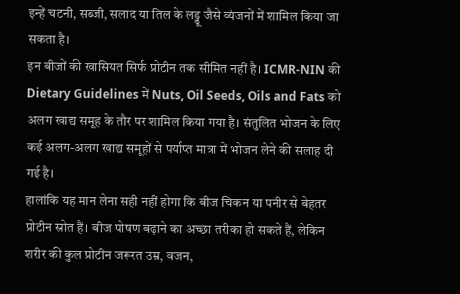इन्हें चटनी, सब्जी, सलाद या तिल के लड्डू जैसे व्यंजनों में शामिल किया जा सकता है।
इन बीजों की खासियत सिर्फ प्रोटीन तक सीमित नहीं है। ICMR-NIN की Dietary Guidelines में Nuts, Oil Seeds, Oils and Fats को अलग खाद्य समूह के तौर पर शामिल किया गया है। संतुलित भोजन के लिए कई अलग-अलग खाद्य समूहों से पर्याप्त मात्रा में भोजन लेने की सलाह दी गई है।
हालांकि यह मान लेना सही नहीं होगा कि बीज चिकन या पनीर से बेहतर प्रोटीन स्रोत हैं। बीज पोषण बढ़ाने का अच्छा तरीका हो सकते हैं, लेकिन शरीर की कुल प्रोटीन जरूरत उम्र, वजन,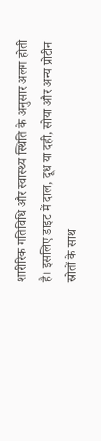शारीरिक गतिविधि और स्वास्थ्य स्थिति के अनुसार अलग होती है। इसलिए डाइट में दाल, दूध या दही, सोया और अन्य प्रोटीन स्रोतों के साथ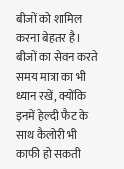बीजों को शामिल करना बेहतर है।
बीजों का सेवन करते समय मात्रा का भी ध्यान रखें, क्योंकि इनमें हेल्दी फैट के साथ कैलोरी भी काफी हो सकती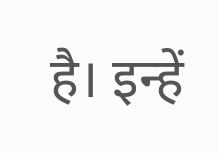है। इन्हें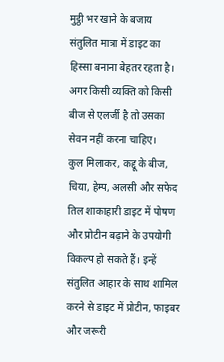मुट्ठी भर खाने के बजाय संतुलित मात्रा में डाइट का हिस्सा बनाना बेहतर रहता है। अगर किसी व्यक्ति को किसी बीज से एलर्जी है तो उसका सेवन नहीं करना चाहिए।
कुल मिलाकर, कद्दू के बीज, चिया, हेम्प, अलसी और सफेद तिल शाकाहारी डाइट में पोषण और प्रोटीन बढ़ाने के उपयोगी विकल्प हो सकते हैं। इन्हें संतुलित आहार के साथ शामिल करने से डाइट में प्रोटीन, फाइबर और जरूरी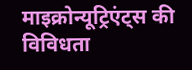माइक्रोन्यूट्रिएंट्स की विविधता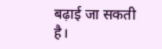बढ़ाई जा सकती है।